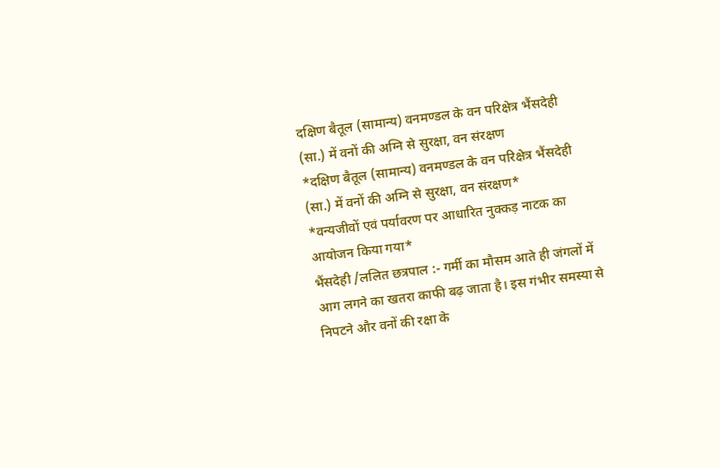दक्षिण बैतूल (सामान्य) वनमण्डल के वन परिक्षेत्र भैंसदेही (सा.) में वनों की अग्नि से सुरक्षा, वन संरक्षण
*दक्षिण बैतूल (सामान्य) वनमण्डल के वन परिक्षेत्र भैंसदेही (सा.) में वनों की अग्नि से सुरक्षा, वन संरक्षण*
*वन्यजीवों एवं पर्यावरण पर आधारित नुक्कड़ नाटक का आयोजन किया गया*
भैंसदेही /ललित छत्रपाल :- गर्मी का मौसम आते ही जंगलों में आग लगने का खतरा काफी बढ़ जाता है। इस गंभीर समस्या से निपटने और वनों की रक्षा के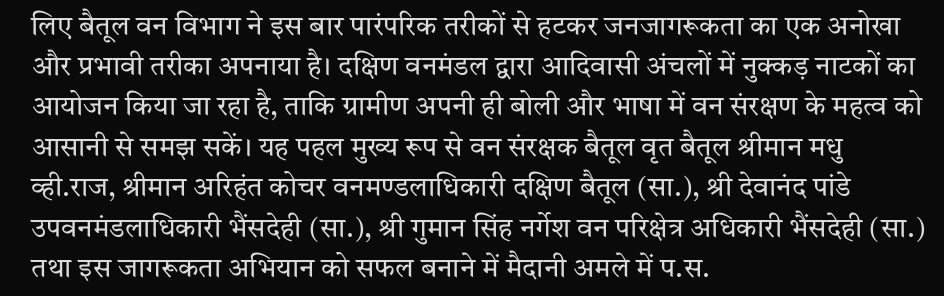लिए बैतूल वन विभाग ने इस बार पारंपरिक तरीकों से हटकर जनजागरूकता का एक अनोखा और प्रभावी तरीका अपनाया है। दक्षिण वनमंडल द्वारा आदिवासी अंचलों में नुक्कड़ नाटकों का आयोजन किया जा रहा है, ताकि ग्रामीण अपनी ही बोली और भाषा में वन संरक्षण के महत्व को आसानी से समझ सकें। यह पहल मुख्य रूप से वन संरक्षक बैतूल वृत बैतूल श्रीमान मधु व्ही.राज, श्रीमान अरिहंत कोचर वनमण्डलाधिकारी दक्षिण बैतूल (सा.), श्री देवानंद पांडे उपवनमंडलाधिकारी भैंसदेही (सा.), श्री गुमान सिंह नर्गेश वन परिक्षेत्र अधिकारी भैंसदेही (सा.) तथा इस जागरूकता अभियान को सफल बनाने में मैदानी अमले में प.स.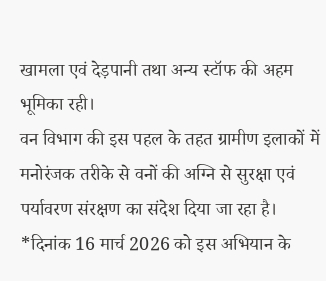खामला एवं देड़पानी तथा अन्य स्टॉफ की अहम भूमिका रही।
वन विभाग की इस पहल के तहत ग्रामीण इलाकों में मनोरंजक तरीके से वनों की अग्नि से सुरक्षा एवं पर्यावरण संरक्षण का संदेश दिया जा रहा है।
*दिनांक 16 मार्च 2026 को इस अभियान के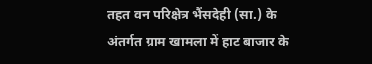तहत वन परिक्षेत्र भैंसदेही (सा.) के अंतर्गत ग्राम खामला में हाट बाजार के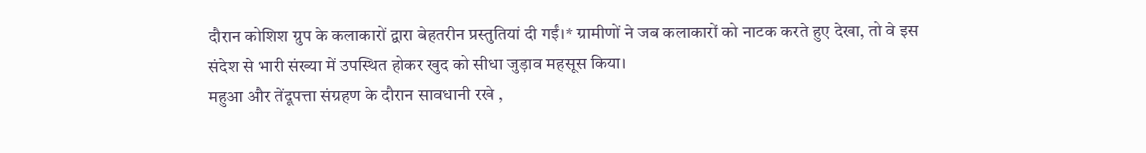दौरान कोशिश ग्रुप के कलाकारों द्वारा बेहतरीन प्रस्तुतियां दी गईं।* ग्रामीणों ने जब कलाकारों को नाटक करते हुए देखा, तो वे इस संदेश से भारी संख्या में उपस्थित होकर खुद को सीधा जुड़ाव महसूस किया।
महुआ और तेंदूपत्ता संग्रहण के दौरान सावधानी रखे ,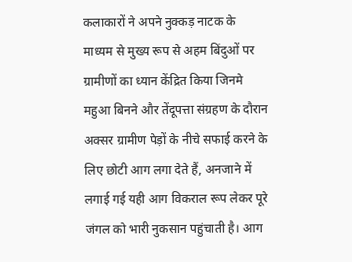कलाकारों ने अपने नुक्कड़ नाटक के माध्यम से मुख्य रूप से अहम बिंदुओं पर ग्रामीणों का ध्यान केंद्रित किया जिनमे महुआ बिनने और तेंदूपत्ता संग्रहण के दौरान अक्सर ग्रामीण पेड़ों के नीचे सफाई करने के लिए छोटी आग लगा देते हैं, अनजाने में लगाई गई यही आग विकराल रूप लेकर पूरे जंगल को भारी नुकसान पहुंचाती है। आग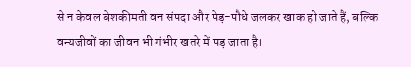से न केवल बेशकीमती वन संपदा और पेड़-पौधे जलकर खाक हो जाते हैं, बल्कि वन्यजीवों का जीवन भी गंभीर खतरे में पड़ जाता है।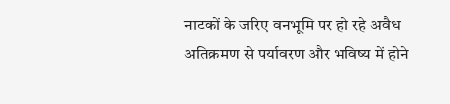नाटकों के जरिए वनभूमि पर हो रहे अवैध अतिक्रमण से पर्यावरण और भविष्य में होने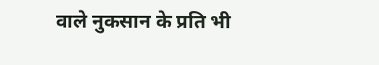वाले नुकसान के प्रति भी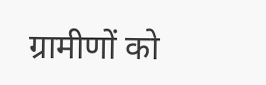ग्रामीणों को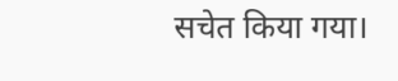सचेत किया गया।